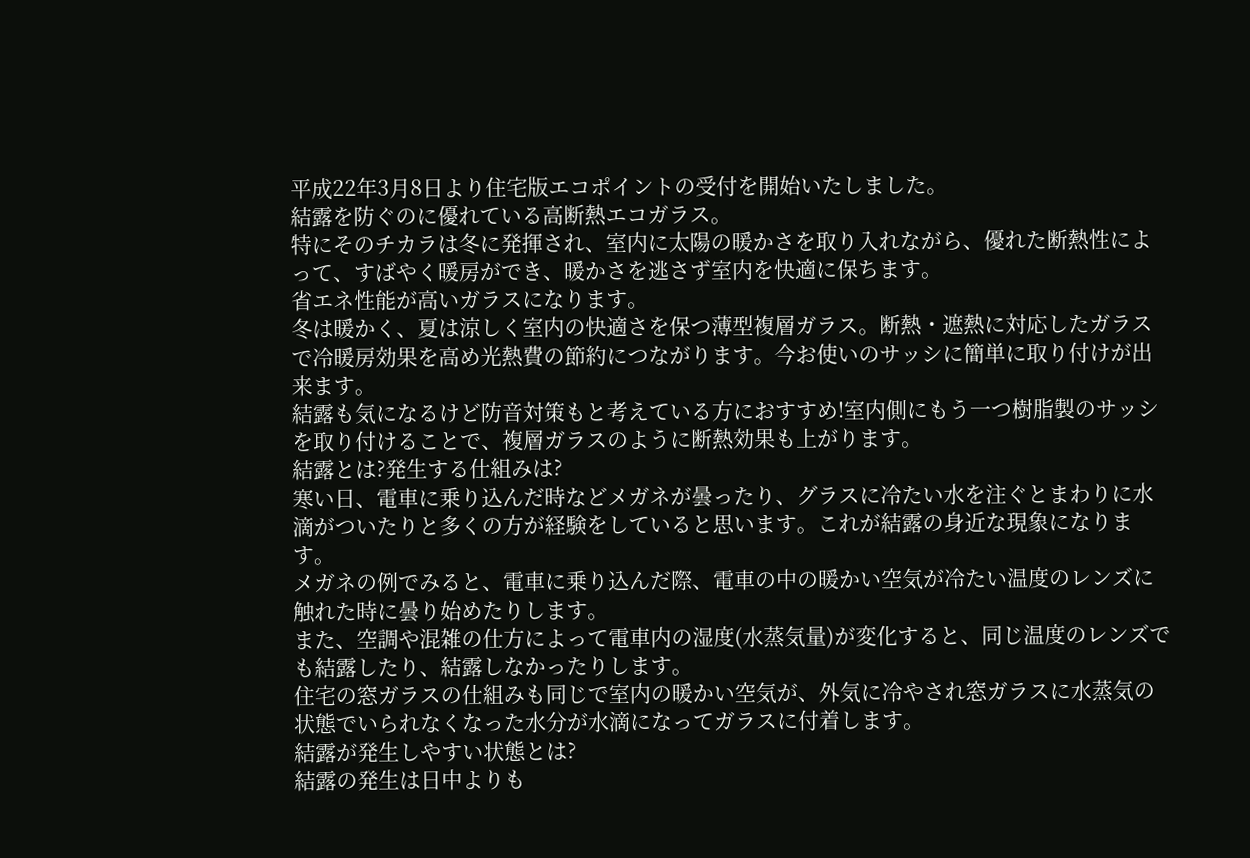平成22年3月8日より住宅版エコポイントの受付を開始いたしました。
結露を防ぐのに優れている高断熱エコガラス。
特にそのチカラは冬に発揮され、室内に太陽の暖かさを取り入れながら、優れた断熱性によって、すばやく暖房ができ、暖かさを逃さず室内を快適に保ちます。
省エネ性能が高いガラスになります。
冬は暖かく、夏は涼しく室内の快適さを保つ薄型複層ガラス。断熱・遮熱に対応したガラスで冷暖房効果を高め光熱費の節約につながります。今お使いのサッシに簡単に取り付けが出来ます。
結露も気になるけど防音対策もと考えている方におすすめ!室内側にもう一つ樹脂製のサッシを取り付けることで、複層ガラスのように断熱効果も上がります。
結露とは?発生する仕組みは?
寒い日、電車に乗り込んだ時などメガネが曇ったり、グラスに冷たい水を注ぐとまわりに水滴がついたりと多くの方が経験をしていると思います。これが結露の身近な現象になります。
メガネの例でみると、電車に乗り込んだ際、電車の中の暖かい空気が冷たい温度のレンズに触れた時に曇り始めたりします。
また、空調や混雑の仕方によって電車内の湿度(水蒸気量)が変化すると、同じ温度のレンズでも結露したり、結露しなかったりします。
住宅の窓ガラスの仕組みも同じで室内の暖かい空気が、外気に冷やされ窓ガラスに水蒸気の状態でいられなくなった水分が水滴になってガラスに付着します。
結露が発生しやすい状態とは?
結露の発生は日中よりも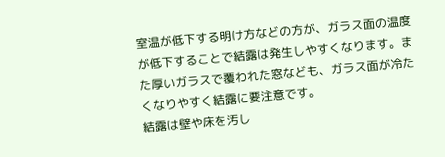室温が低下する明け方などの方が、ガラス面の温度が低下することで結露は発生しやすくなります。また厚いガラスで覆われた窓なども、ガラス面が冷たくなりやすく結露に要注意です。
結露は壁や床を汚し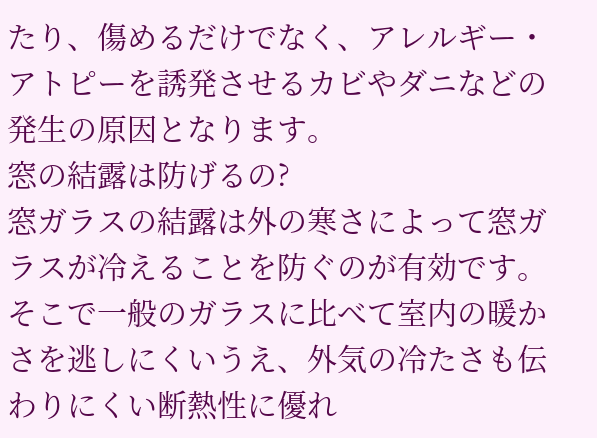たり、傷めるだけでなく、アレルギー・アトピーを誘発させるカビやダニなどの発生の原因となります。
窓の結露は防げるの?
窓ガラスの結露は外の寒さによって窓ガラスが冷えることを防ぐのが有効です。
そこで一般のガラスに比べて室内の暖かさを逃しにくいうえ、外気の冷たさも伝わりにくい断熱性に優れ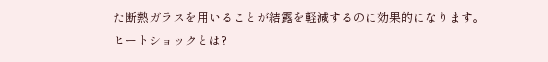た断熱ガラスを用いることが結露を軽減するのに効果的になります。
ヒートショックとは?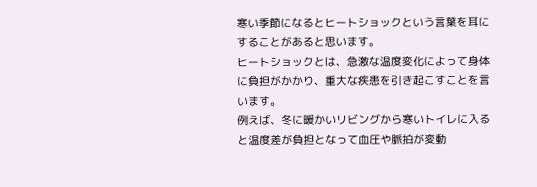寒い季節になるとヒートショックという言葉を耳にすることがあると思います。
ヒートショックとは、急激な温度変化によって身体に負担がかかり、重大な疾患を引き起こすことを言います。
例えば、冬に暖かいリビングから寒いトイレに入ると温度差が負担となって血圧や脈拍が変動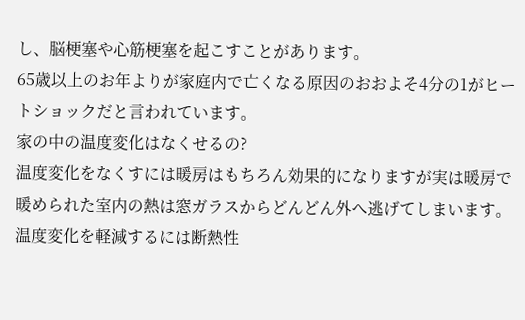し、脳梗塞や心筋梗塞を起こすことがあります。
65歳以上のお年よりが家庭内で亡くなる原因のおおよそ4分の1がヒートショックだと言われています。
家の中の温度変化はなくせるの?
温度変化をなくすには暖房はもちろん効果的になりますが実は暖房で暖められた室内の熱は窓ガラスからどんどん外へ逃げてしまいます。
温度変化を軽減するには断熱性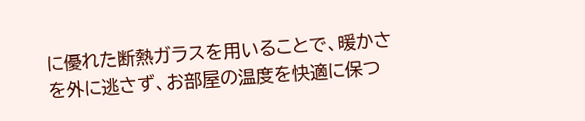に優れた断熱ガラスを用いることで、暖かさを外に逃さず、お部屋の温度を快適に保つ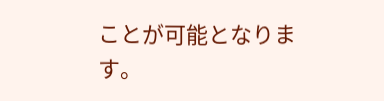ことが可能となります。